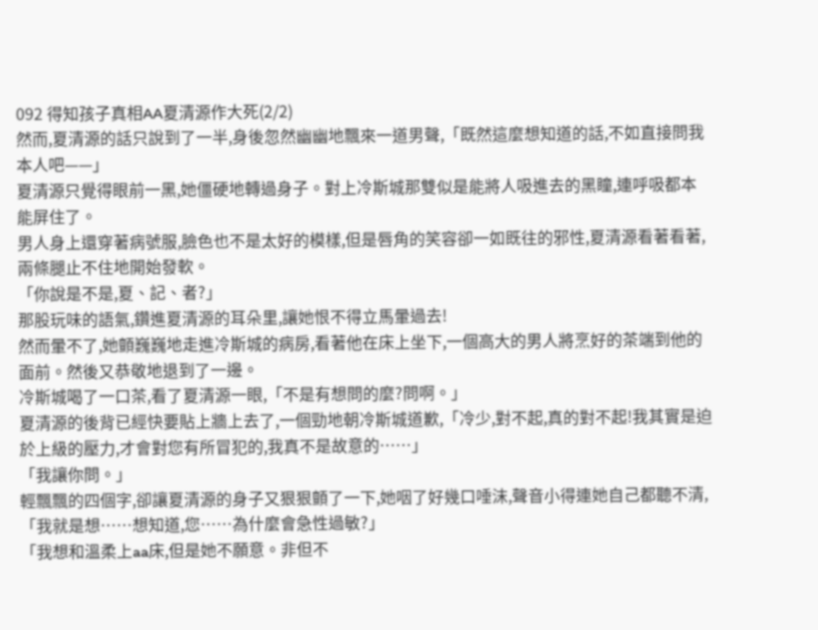092 得知孩子真相AA夏清源作大死(2/2)
然而,夏清源的話只說到了一半,身後忽然幽幽地飄來一道男聲,「既然這麼想知道的話,不如直接問我本人吧——」
夏清源只覺得眼前一黑,她僵硬地轉過身子。對上冷斯城那雙似是能將人吸進去的黑瞳,連呼吸都本能屏住了。
男人身上還穿著病號服,臉色也不是太好的模樣,但是唇角的笑容卻一如既往的邪性,夏清源看著看著,兩條腿止不住地開始發軟。
「你說是不是,夏、記、者?」
那股玩味的語氣,鑽進夏清源的耳朵里,讓她恨不得立馬暈過去!
然而暈不了,她顫巍巍地走進冷斯城的病房,看著他在床上坐下,一個高大的男人將烹好的茶端到他的面前。然後又恭敬地退到了一邊。
冷斯城喝了一口茶,看了夏清源一眼,「不是有想問的麼?問啊。」
夏清源的後背已經快要貼上牆上去了,一個勁地朝冷斯城道歉,「冷少,對不起,真的對不起!我其實是迫於上級的壓力,才會對您有所冒犯的,我真不是故意的……」
「我讓你問。」
輕飄飄的四個字,卻讓夏清源的身子又狠狠顫了一下,她咽了好幾口唾沫,聲音小得連她自己都聽不清,「我就是想……想知道,您……為什麼會急性過敏?」
「我想和溫柔上aa床,但是她不願意。非但不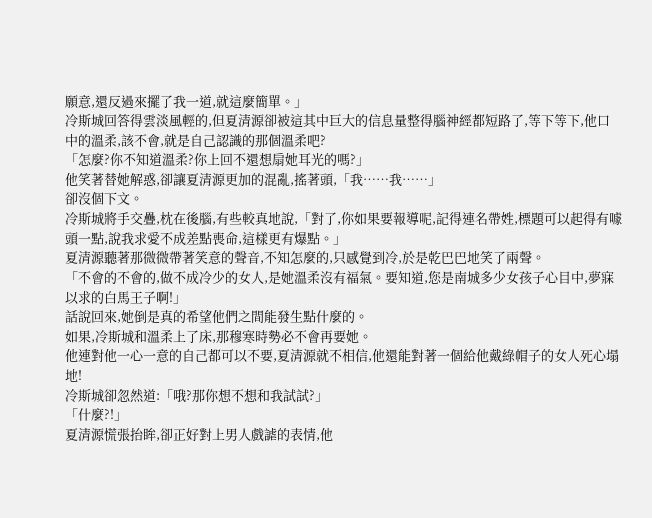願意,還反過來擺了我一道,就這麼簡單。」
冷斯城回答得雲淡風輕的,但夏清源卻被這其中巨大的信息量整得腦神經都短路了,等下等下,他口中的溫柔,該不會,就是自己認識的那個溫柔吧?
「怎麼?你不知道溫柔?你上回不還想扇她耳光的嗎?」
他笑著替她解惑,卻讓夏清源更加的混亂,搖著頭,「我……我……」
卻沒個下文。
冷斯城將手交疊,枕在後腦,有些較真地說,「對了,你如果要報導呢,記得連名帶姓,標題可以起得有噱頭一點,說我求愛不成差點喪命,這樣更有爆點。」
夏清源聽著那微微帶著笑意的聲音,不知怎麼的,只感覺到冷,於是乾巴巴地笑了兩聲。
「不會的不會的,做不成冷少的女人,是她溫柔沒有福氣。要知道,您是南城多少女孩子心目中,夢寐以求的白馬王子啊!」
話說回來,她倒是真的希望他們之間能發生點什麼的。
如果,冷斯城和溫柔上了床,那穆寒時勢必不會再要她。
他連對他一心一意的自己都可以不要,夏清源就不相信,他還能對著一個給他戴綠帽子的女人死心塌地!
冷斯城卻忽然道:「哦?那你想不想和我試試?」
「什麼?!」
夏清源慌張抬眸,卻正好對上男人戲謔的表情,他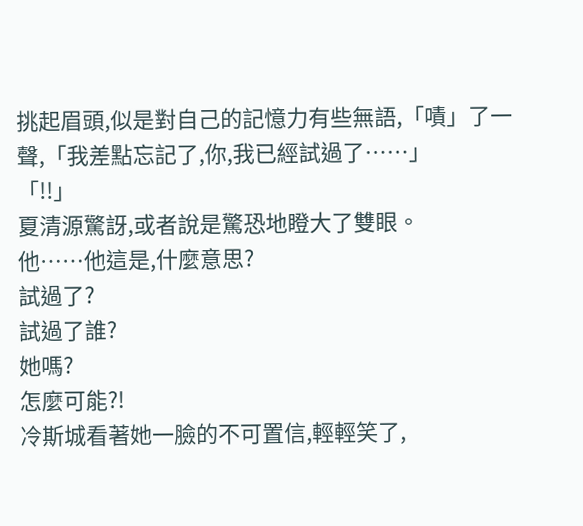挑起眉頭,似是對自己的記憶力有些無語,「嘖」了一聲,「我差點忘記了,你,我已經試過了……」
「!!」
夏清源驚訝,或者說是驚恐地瞪大了雙眼。
他……他這是,什麼意思?
試過了?
試過了誰?
她嗎?
怎麼可能?!
冷斯城看著她一臉的不可置信,輕輕笑了,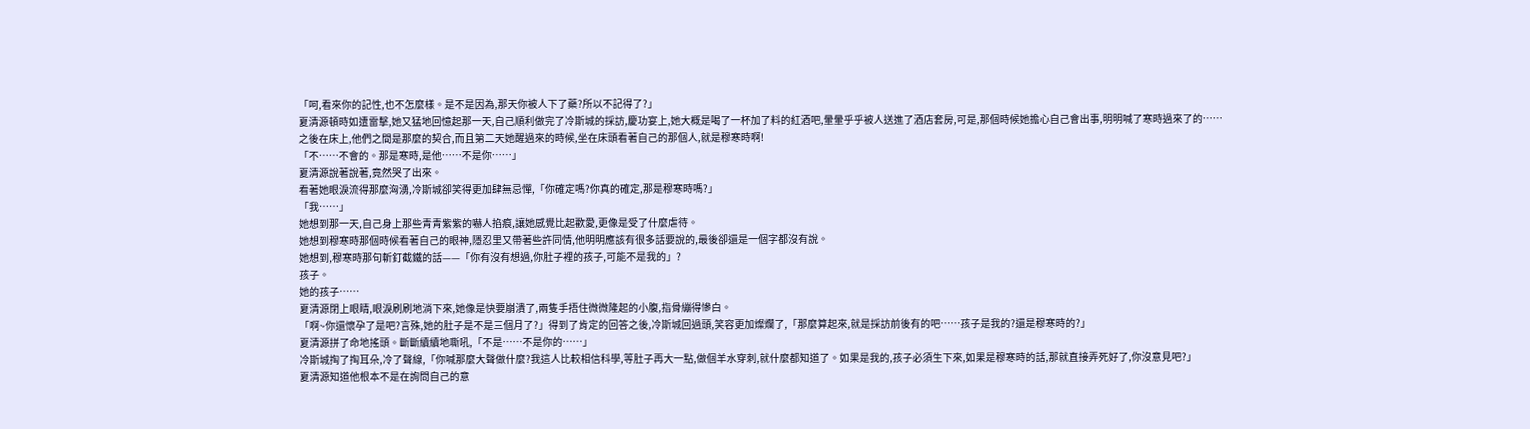「呵,看來你的記性,也不怎麼樣。是不是因為,那天你被人下了藥?所以不記得了?」
夏清源頓時如遭雷擊,她又猛地回憶起那一天,自己順利做完了冷斯城的採訪,慶功宴上,她大概是喝了一杯加了料的紅酒吧,暈暈乎乎被人送進了酒店套房,可是,那個時候她擔心自己會出事,明明喊了寒時過來了的……
之後在床上,他們之間是那麼的契合,而且第二天她醒過來的時候,坐在床頭看著自己的那個人,就是穆寒時啊!
「不……不會的。那是寒時,是他……不是你……」
夏清源說著說著,竟然哭了出來。
看著她眼淚流得那麼洶湧,冷斯城卻笑得更加肆無忌憚,「你確定嗎?你真的確定,那是穆寒時嗎?」
「我……」
她想到那一天,自己身上那些青青紫紫的嚇人掐痕,讓她感覺比起歡愛,更像是受了什麼虐待。
她想到穆寒時那個時候看著自己的眼神,隱忍里又帶著些許同情,他明明應該有很多話要說的,最後卻還是一個字都沒有說。
她想到,穆寒時那句斬釘截鐵的話——「你有沒有想過,你肚子裡的孩子,可能不是我的」?
孩子。
她的孩子……
夏清源閉上眼睛,眼淚刷刷地淌下來,她像是快要崩潰了,兩隻手捂住微微隆起的小腹,指骨繃得慘白。
「啊~你還懷孕了是吧?言殊,她的肚子是不是三個月了?」得到了肯定的回答之後,冷斯城回過頭,笑容更加燦爛了,「那麼算起來,就是採訪前後有的吧……孩子是我的?還是穆寒時的?」
夏清源拼了命地搖頭。斷斷續續地嘶吼,「不是……不是你的……」
冷斯城掏了掏耳朵,冷了聲線,「你喊那麼大聲做什麼?我這人比較相信科學,等肚子再大一點,做個羊水穿刺,就什麼都知道了。如果是我的,孩子必須生下來,如果是穆寒時的話,那就直接弄死好了,你沒意見吧?」
夏清源知道他根本不是在詢問自己的意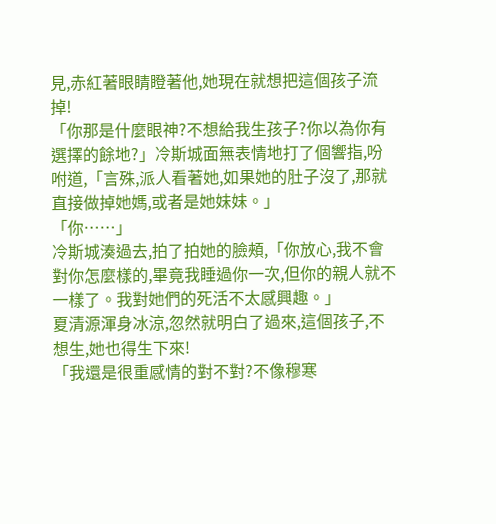見,赤紅著眼睛瞪著他,她現在就想把這個孩子流掉!
「你那是什麼眼神?不想給我生孩子?你以為你有選擇的餘地?」冷斯城面無表情地打了個響指,吩咐道,「言殊,派人看著她,如果她的肚子沒了,那就直接做掉她媽,或者是她妹妹。」
「你……」
冷斯城湊過去,拍了拍她的臉頰,「你放心,我不會對你怎麼樣的,畢竟我睡過你一次,但你的親人就不一樣了。我對她們的死活不太感興趣。」
夏清源渾身冰涼,忽然就明白了過來,這個孩子,不想生,她也得生下來!
「我還是很重感情的對不對?不像穆寒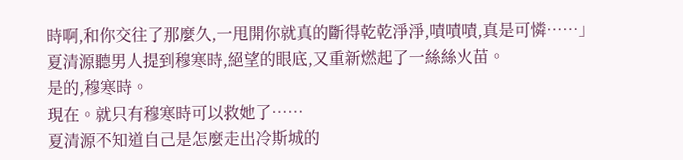時啊,和你交往了那麼久,一甩開你就真的斷得乾乾淨淨,嘖嘖嘖,真是可憐……」
夏清源聽男人提到穆寒時,絕望的眼底,又重新燃起了一絲絲火苗。
是的,穆寒時。
現在。就只有穆寒時可以救她了……
夏清源不知道自己是怎麼走出冷斯城的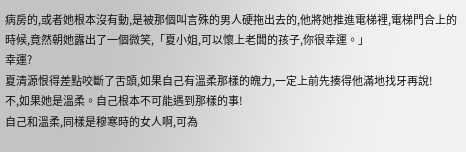病房的,或者她根本沒有動,是被那個叫言殊的男人硬拖出去的,他將她推進電梯裡,電梯門合上的時候,竟然朝她露出了一個微笑,「夏小姐,可以懷上老闆的孩子,你很幸運。」
幸運?
夏清源恨得差點咬斷了舌頭,如果自己有溫柔那樣的魄力,一定上前先揍得他滿地找牙再說!
不,如果她是溫柔。自己根本不可能遇到那樣的事!
自己和溫柔,同樣是穆寒時的女人啊,可為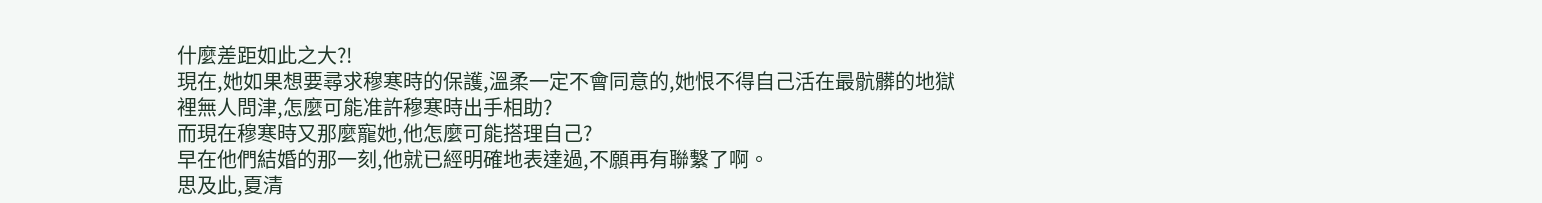什麼差距如此之大?!
現在,她如果想要尋求穆寒時的保護,溫柔一定不會同意的,她恨不得自己活在最骯髒的地獄裡無人問津,怎麼可能准許穆寒時出手相助?
而現在穆寒時又那麼寵她,他怎麼可能搭理自己?
早在他們結婚的那一刻,他就已經明確地表達過,不願再有聯繫了啊。
思及此,夏清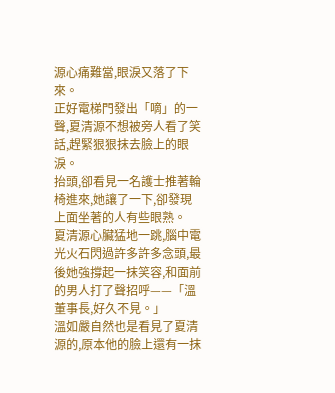源心痛難當,眼淚又落了下來。
正好電梯門發出「嘀」的一聲,夏清源不想被旁人看了笑話,趕緊狠狠抹去臉上的眼淚。
抬頭,卻看見一名護士推著輪椅進來,她讓了一下,卻發現上面坐著的人有些眼熟。
夏清源心臟猛地一跳,腦中電光火石閃過許多許多念頭,最後她強撐起一抹笑容,和面前的男人打了聲招呼——「溫董事長,好久不見。」
溫如嚴自然也是看見了夏清源的,原本他的臉上還有一抹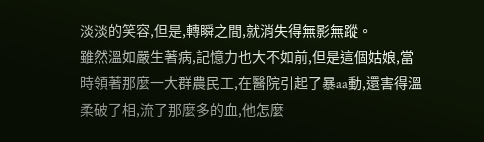淡淡的笑容,但是,轉瞬之間,就消失得無影無蹤。
雖然溫如嚴生著病,記憶力也大不如前,但是這個姑娘,當時領著那麼一大群農民工,在醫院引起了暴aa動,還害得溫柔破了相,流了那麼多的血,他怎麼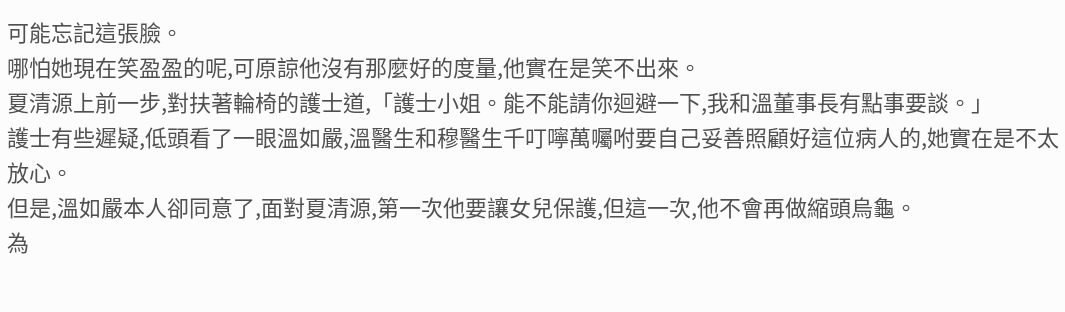可能忘記這張臉。
哪怕她現在笑盈盈的呢,可原諒他沒有那麼好的度量,他實在是笑不出來。
夏清源上前一步,對扶著輪椅的護士道,「護士小姐。能不能請你迴避一下,我和溫董事長有點事要談。」
護士有些遲疑,低頭看了一眼溫如嚴,溫醫生和穆醫生千叮嚀萬囑咐要自己妥善照顧好這位病人的,她實在是不太放心。
但是,溫如嚴本人卻同意了,面對夏清源,第一次他要讓女兒保護,但這一次,他不會再做縮頭烏龜。
為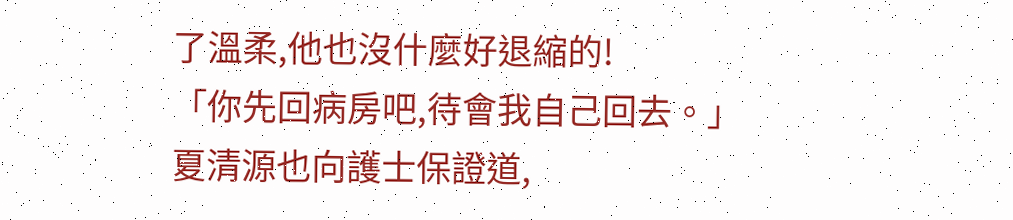了溫柔,他也沒什麼好退縮的!
「你先回病房吧,待會我自己回去。」
夏清源也向護士保證道,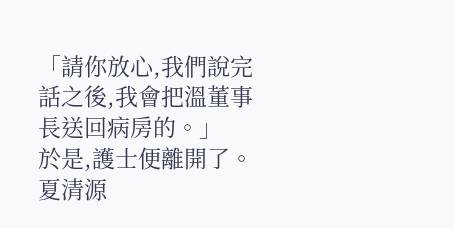「請你放心,我們說完話之後,我會把溫董事長送回病房的。」
於是,護士便離開了。
夏清源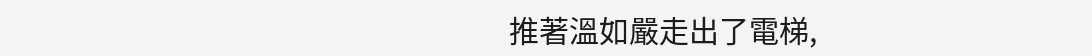推著溫如嚴走出了電梯,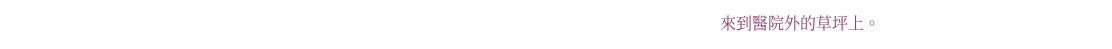來到醫院外的草坪上。